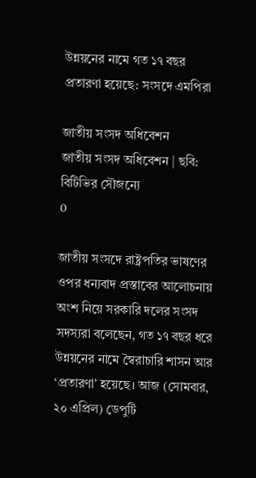উন্নয়নের নামে গত ১৭ বছর প্রতারণা হয়েছে: সংসদে এমপিরা

জাতীয় সংসদ অধিবেশন
জাতীয় সংসদ অধিবেশন | ছবি: বিটিভির সৌজন্যে
0

জাতীয় সংসদে রাষ্ট্রপতির ভাষণের ওপর ধন্যবাদ প্রস্তাবের আলোচনায় অংশ নিয়ে সরকারি দলের সংসদ সদস্যরা বলেছেন, গত ১৭ বছর ধরে উন্নয়নের নামে স্বৈরাচারি শাসন আর ‘প্রতারণা’ হয়েছে। আজ (সোমবার, ২০ এপ্রিল) ডেপুটি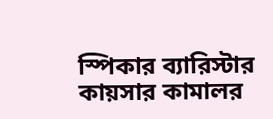স্পিকার ব্যারিস্টার কায়সার কামালর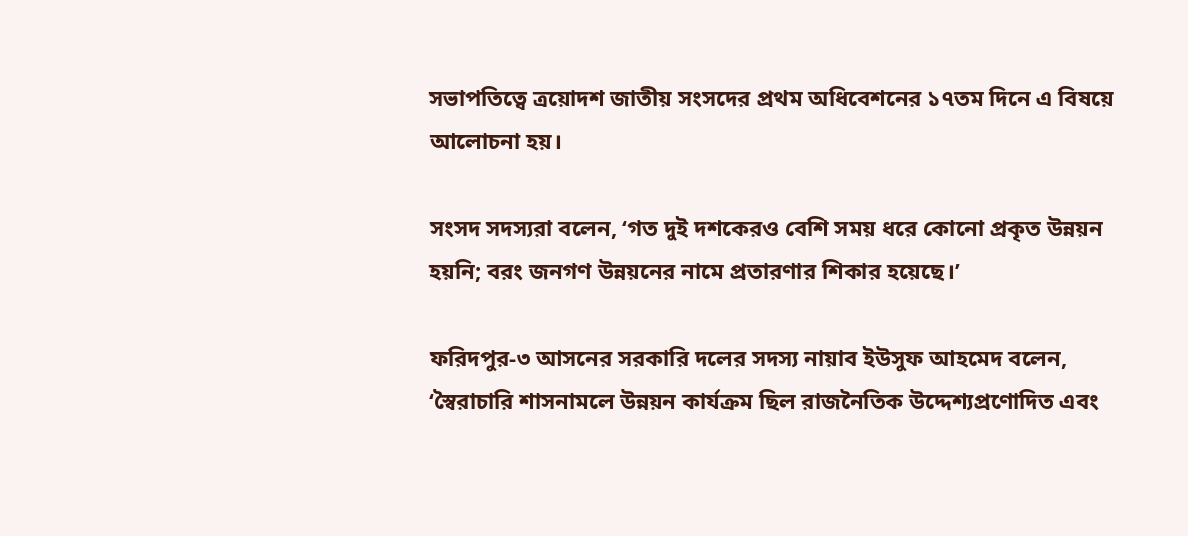সভাপতিত্বে ত্রয়োদশ জাতীয় সংসদের প্রথম অধিবেশনের ১৭তম দিনে এ বিষয়ে আলোচনা হয়।

সংসদ সদস্যরা বলেন, ‘গত দুই দশকেরও বেশি সময় ধরে কোনো প্রকৃত উন্নয়ন হয়নি; বরং জনগণ উন্নয়নের নামে প্রতারণার শিকার হয়েছে।’

ফরিদপুর-৩ আসনের সরকারি দলের সদস্য নায়াব ইউসুফ আহমেদ বলেন, ‘স্বৈরাচারি শাসনামলে উন্নয়ন কার্যক্রম ছিল রাজনৈতিক উদ্দেশ্যপ্রণোদিত এবং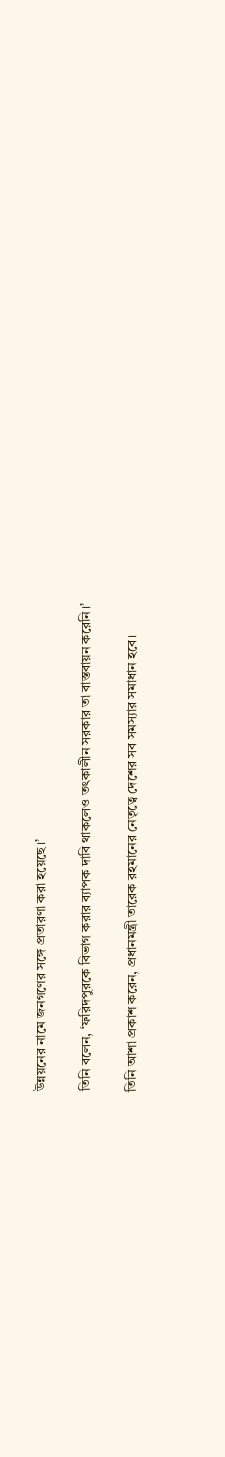উন্নয়নের নামে জনগণের সঙ্গে প্রতারণা করা হয়েছে।’

তিনি বলেন, ‘ফরিদপুরকে বিভাগ করার ব্যাপক দাবি থাকলেও তৎকালীন সরকার তা বাস্তবায়ন করেনি।’

তিনি আশা প্রকাশ করেন, প্রধানমন্ত্রী তারেক রহমানের নেতৃত্বে দেশের সব সমস্যার সমাধান হবে।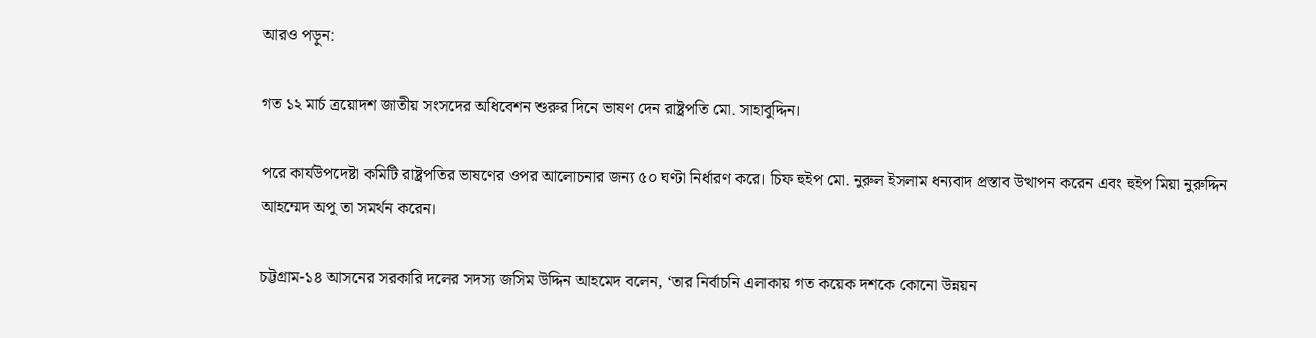আরও পড়ুন:

গত ১২ মার্চ ত্রয়োদশ জাতীয় সংসদের অধিবেশন শুরুর দিনে ভাষণ দেন রাষ্ট্রপতি মো. সাহাবুদ্দিন।

পরে কার্যউপদেষ্টা কমিটি রাষ্ট্রপতির ভাষণের ওপর আলোচনার জন্য ৫০ ঘণ্টা নির্ধারণ করে। চিফ হুইপ মো. নুরুল ইসলাম ধন্যবাদ প্রস্তাব উত্থাপন করেন এবং হুইপ মিয়া নুরুদ্দিন আহম্মেদ অপু তা সমর্থন করেন।

চট্টগ্রাম-১৪ আসনের সরকারি দলের সদস্য জসিম উদ্দিন আহমেদ বলেন, ‘তার নির্বাচনি এলাকায় গত কয়েক দশকে কোনো উন্নয়ন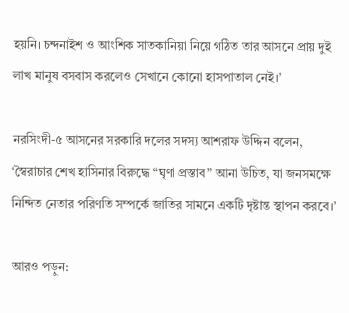হয়নি। চন্দনাইশ ও আংশিক সাতকানিয়া নিয়ে গঠিত তার আসনে প্রায় দুই লাখ মানুষ বসবাস করলেও সেখানে কোনো হাসপাতাল নেই।’

নরসিংদী-৫ আসনের সরকারি দলের সদস্য আশরাফ উদ্দিন বলেন, ‘স্বৈরাচার শেখ হাসিনার বিরুদ্ধে “ঘৃণা প্রস্তাব” আনা উচিত, যা জনসমক্ষে নিন্দিত নেতার পরিণতি সম্পর্কে জাতির সামনে একটি দৃষ্টান্ত স্থাপন করবে।’

আরও পড়ুন: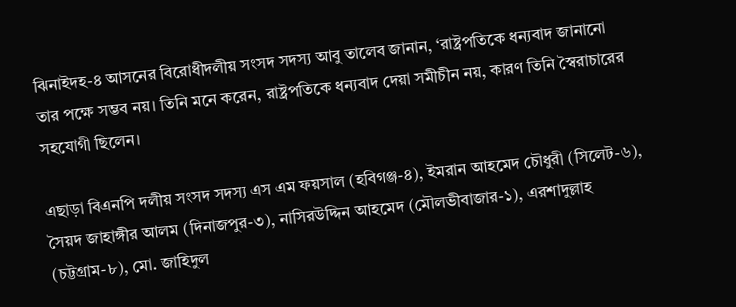ঝিনাইদহ-৪ আসনের বিরোধীদলীয় সংসদ সদস্য আবু তালেব জানান, ‘রাষ্ট্রপতিকে ধন্যবাদ জানানো তার পক্ষে সম্ভব নয়। তিনি মনে করেন, রাষ্ট্রপতিকে ধন্যবাদ দেয়া সমীচীন নয়, কারণ তিনি স্বৈরাচারের সহযোগী ছিলেন।

এছাড়া বিএনপি দলীয় সংসদ সদস্য এস এম ফয়সাল (হবিগঞ্জ-৪), ইমরান আহমেদ চৌধুরী (সিলেট-৬), সৈয়দ জাহাঙ্গীর আলম (দিনাজপুর-৩), নাসিরউদ্দিন আহমেদ (মৌলভীবাজার-১), এরশাদুল্লাহ (চট্টগ্রাম-৮), মো. জাহিদুল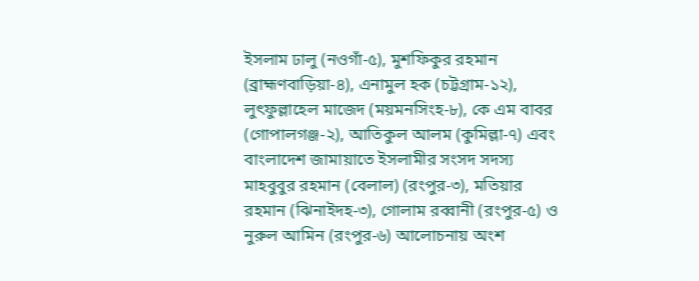ইসলাম ঢালু (নওগাঁ-৫), মুশফিকুর রহমান (ব্রাহ্মণবাড়িয়া-৪), এনামুল হক (চট্টগ্রাম-১২), লুৎফুল্লাহেল মাজেদ (ময়মনসিংহ-৮), কে এম বাবর (গোপালগঞ্জ-২), আতিকুল আলম (কুমিল্লা-৭) এবং বাংলাদেশ জামায়াতে ইসলামীর সংসদ সদস্য মাহবুবুর রহমান (বেলাল) (রংপুর-৩), মতিয়ার রহমান (ঝিনাইদহ-৩), গোলাম রব্বানী (রংপুর-৫) ও নুরুল আমিন (রংপুর-৬) আলোচনায় অংশ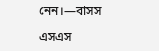নেন।—বাসস

এসএস